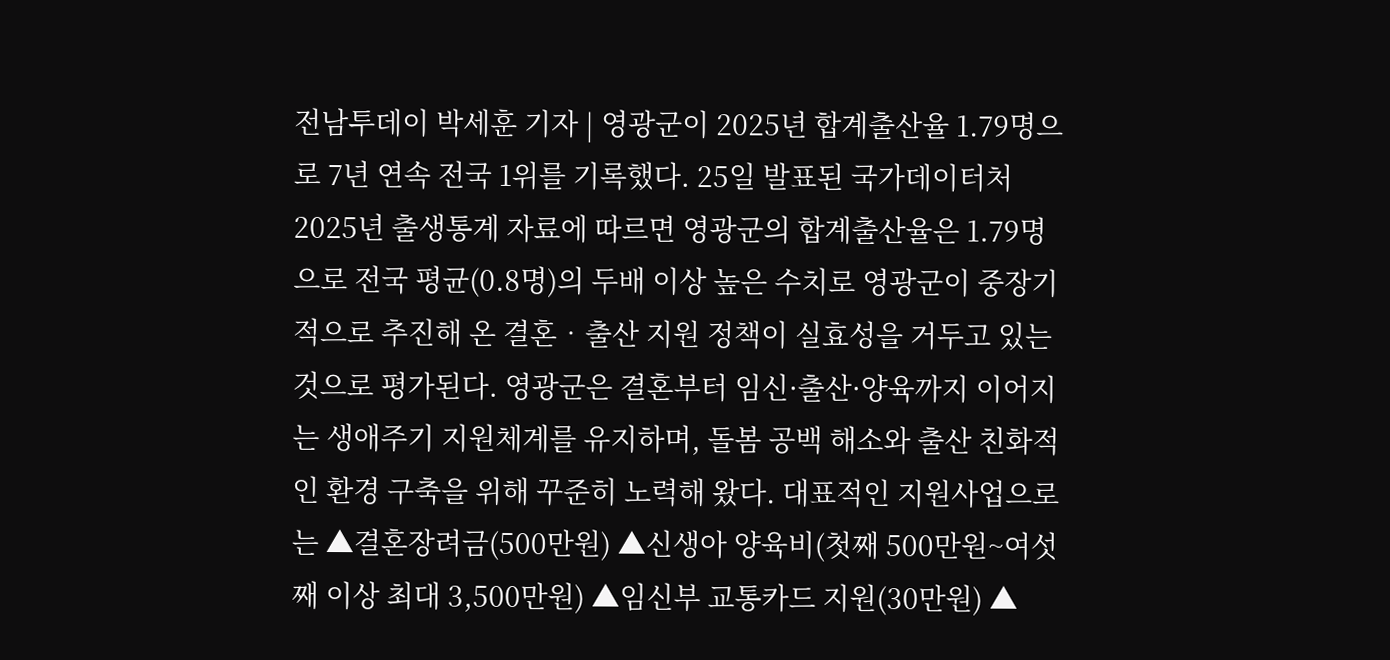전남투데이 박세훈 기자 | 영광군이 2025년 합계출산율 1.79명으로 7년 연속 전국 1위를 기록했다. 25일 발표된 국가데이터처 2025년 출생통계 자료에 따르면 영광군의 합계출산율은 1.79명으로 전국 평균(0.8명)의 두배 이상 높은 수치로 영광군이 중장기적으로 추진해 온 결혼‧출산 지원 정책이 실효성을 거두고 있는 것으로 평가된다. 영광군은 결혼부터 임신·출산·양육까지 이어지는 생애주기 지원체계를 유지하며, 돌봄 공백 해소와 출산 친화적인 환경 구축을 위해 꾸준히 노력해 왔다. 대표적인 지원사업으로는 ▲결혼장려금(500만원) ▲신생아 양육비(첫째 500만원~여섯째 이상 최대 3,500만원) ▲임신부 교통카드 지원(30만원) ▲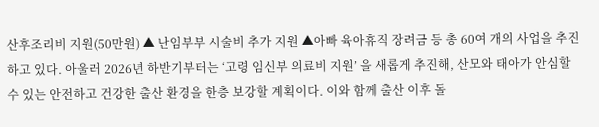산후조리비 지원(50만원) ▲ 난임부부 시술비 추가 지원 ▲아빠 육아휴직 장려금 등 총 60여 개의 사업을 추진하고 있다. 아울러 2026년 하반기부터는 ‘고령 임신부 의료비 지원’ 을 새롭게 추진해, 산모와 태아가 안심할 수 있는 안전하고 건강한 출산 환경을 한층 보강할 계획이다. 이와 함께 출산 이후 돌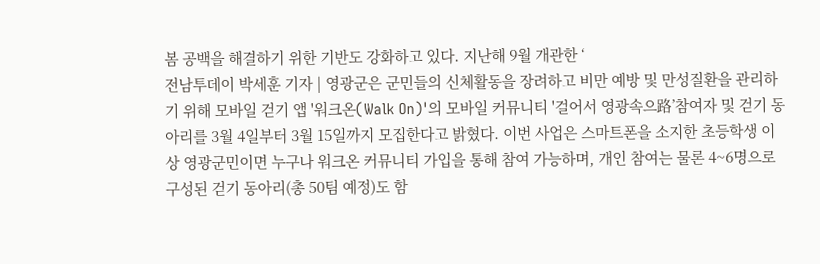봄 공백을 해결하기 위한 기반도 강화하고 있다. 지난해 9월 개관한 ‘
전남투데이 박세훈 기자 | 영광군은 군민들의 신체활동을 장려하고 비만 예방 및 만성질환을 관리하기 위해 모바일 걷기 앱 '워크온(Walk On)'의 모바일 커뮤니티 '걸어서 영광속으路’참여자 및 걷기 동아리를 3월 4일부터 3월 15일까지 모집한다고 밝혔다. 이번 사업은 스마트폰을 소지한 초등학생 이상 영광군민이면 누구나 워크온 커뮤니티 가입을 통해 참여 가능하며, 개인 참여는 물론 4~6명으로 구성된 걷기 동아리(총 50팀 예정)도 함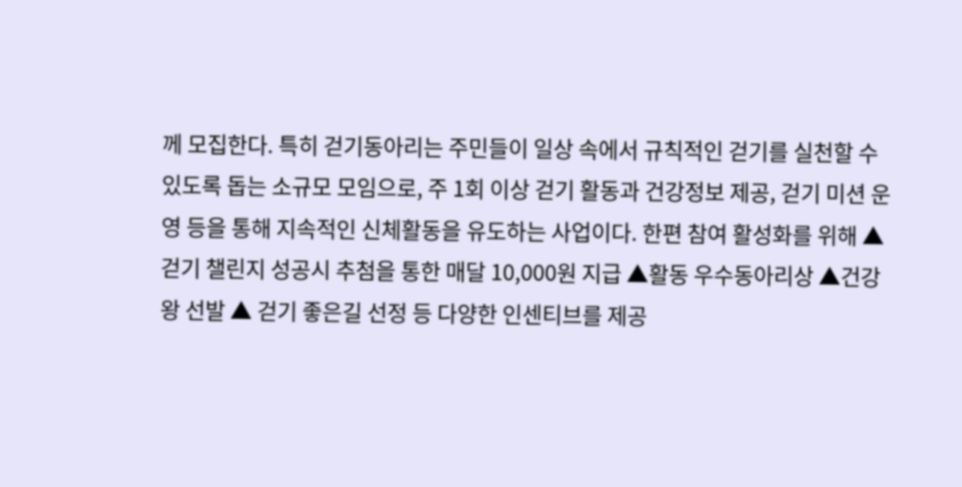께 모집한다. 특히 걷기동아리는 주민들이 일상 속에서 규칙적인 걷기를 실천할 수 있도록 돕는 소규모 모임으로, 주 1회 이상 걷기 활동과 건강정보 제공, 걷기 미션 운영 등을 통해 지속적인 신체활동을 유도하는 사업이다. 한편 참여 활성화를 위해 ▲걷기 챌린지 성공시 추첨을 통한 매달 10,000원 지급 ▲활동 우수동아리상 ▲건강왕 선발 ▲ 걷기 좋은길 선정 등 다양한 인센티브를 제공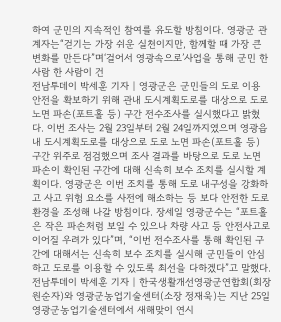하여 군민의 지속적인 참여를 유도할 방침이다. 영광군 관계자는“걷기는 가장 쉬운 실천이지만, 함께할 때 가장 큰 변화를 만든다”며‘걸어서 영광속으로’사업을 통해 군민 한 사람 한 사람이 건
전남투데이 박세훈 기자 | 영광군은 군민들의 도로 이용 안전을 확보하기 위해 관내 도시계획도로를 대상으로 도로 노면 파손(포트홀 등) 구간 전수조사를 실시했다고 밝혔다. 이번 조사는 2월 23일부터 2월 24일까지였으며 영광읍 내 도시계획도로를 대상으로 도로 노면 파손(포트홀 등) 구간 위주로 점검했으며 조사 결과를 바탕으로 도로 노면 파손이 확인된 구간에 대해 신속히 보수 조치를 실시할 계획이다. 영광군은 이번 조치를 통해 도로 내구성을 강화하고 사고 위험 요소를 사전에 해소하는 등 보다 안전한 도로 환경을 조성해 나갈 방침이다. 장세일 영광군수는 “포트홀은 작은 파손처럼 보일 수 있으나 차량 사고 등 안전사고로 이어질 우려가 있다”며, “이번 전수조사를 통해 확인된 구간에 대해서는 신속히 보수 조치를 실시해 군민들이 안심하고 도로를 이용할 수 있도록 최선을 다하겠다”고 말했다.
전남투데이 박세훈 기자 | 한국생활개선영광군연합회(회장 원순자)와 영광군농업기술센터(소장 정재욱)는 지난 25일 영광군농업기술센터에서 새해맞이 연시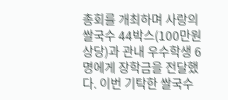총회를 개최하며 사랑의 쌀국수 44박스(100만원 상당)과 관내 우수학생 6명에게 장학금을 전달했다. 이번 기탁한 쌀국수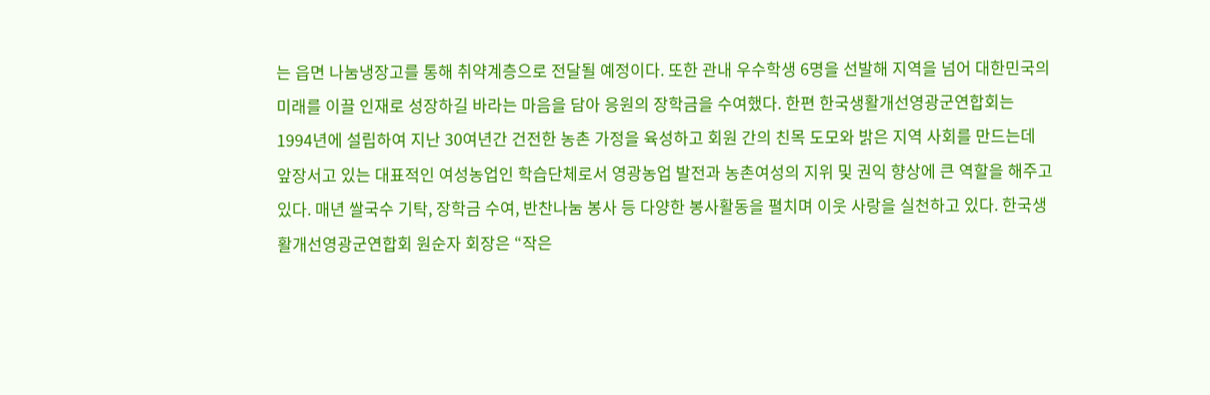는 읍면 나눔냉장고를 통해 취약계층으로 전달될 예정이다. 또한 관내 우수학생 6명을 선발해 지역을 넘어 대한민국의 미래를 이끌 인재로 성장하길 바라는 마음을 담아 응원의 장학금을 수여했다. 한편 한국생활개선영광군연합회는 1994년에 설립하여 지난 30여년간 건전한 농촌 가정을 육성하고 회원 간의 친목 도모와 밝은 지역 사회를 만드는데 앞장서고 있는 대표적인 여성농업인 학습단체로서 영광농업 발전과 농촌여성의 지위 및 권익 향상에 큰 역할을 해주고 있다. 매년 쌀국수 기탁, 장학금 수여, 반찬나눔 봉사 등 다양한 봉사활동을 펼치며 이웃 사랑을 실천하고 있다. 한국생활개선영광군연합회 원순자 회장은 “작은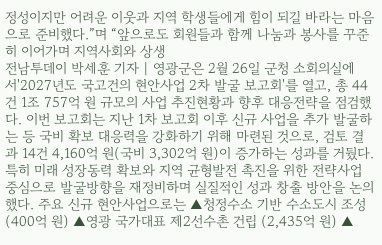정성이지만 어려운 이웃과 지역 학생들에게 힘이 되길 바라는 마음으로 준비했다.”며 “앞으로도 회원들과 함께 나눔과 봉사를 꾸준히 이어가며 지역사회와 상생
전남투데이 박세훈 기자 | 영광군은 2월 26일 군청 소회의실에서'2027년도 국고건의 현안사업 2차 발굴 보고회'를 열고, 총 44건 1조 757억 원 규모의 사업 추진현황과 향후 대응전략을 점검했다. 이번 보고회는 지난 1차 보고회 이후 신규 사업을 추가 발굴하는 등 국비 확보 대응력을 강화하기 위해 마련된 것으로, 검토 결과 14건 4,160억 원(국비 3,302억 원)이 증가하는 성과를 거뒀다. 특히 미래 성장동력 확보와 지역 균형발전 촉진을 위한 전략사업 중심으로 발굴방향을 재정비하며 실질적인 성과 창출 방안을 논의했다. 주요 신규 현안사업으로는 ▲청정수소 기반 수소도시 조성(400억 원) ▲영광 국가대표 제2선수촌 건립 (2,435억 원) ▲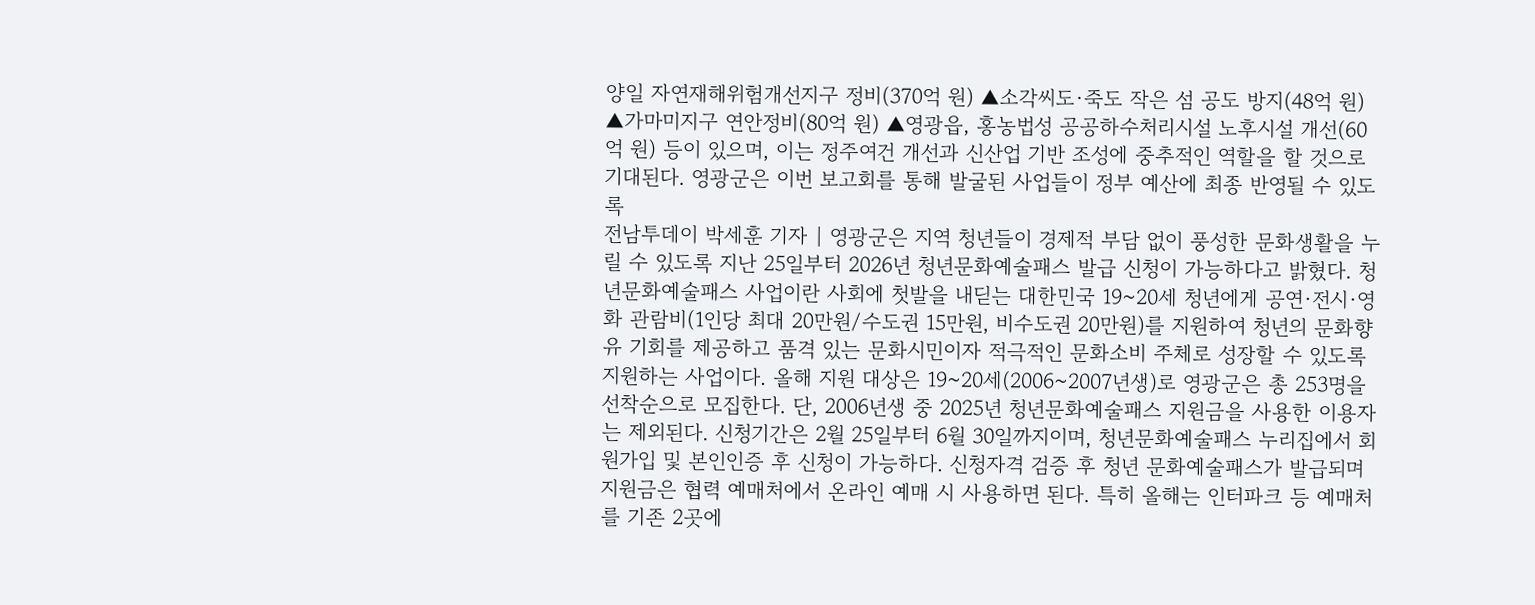양일 자연재해위험개선지구 정비(370억 원) ▲소각씨도·죽도 작은 섬 공도 방지(48억 원) ▲가마미지구 연안정비(80억 원) ▲영광읍, 홍농법성 공공하수처리시설 노후시설 개선(60억 원) 등이 있으며, 이는 정주여건 개선과 신산업 기반 조성에 중추적인 역할을 할 것으로 기대된다. 영광군은 이번 보고회를 통해 발굴된 사업들이 정부 예산에 최종 반영될 수 있도록
전남투데이 박세훈 기자 | 영광군은 지역 청년들이 경제적 부담 없이 풍성한 문화생활을 누릴 수 있도록 지난 25일부터 2026년 청년문화예술패스 발급 신청이 가능하다고 밝혔다. 청년문화예술패스 사업이란 사회에 첫발을 내딛는 대한민국 19~20세 청년에게 공연·전시·영화 관람비(1인당 최대 20만원/수도권 15만원, 비수도권 20만원)를 지원하여 청년의 문화향유 기회를 제공하고 품격 있는 문화시민이자 적극적인 문화소비 주체로 성장할 수 있도록 지원하는 사업이다. 올해 지원 대상은 19~20세(2006~2007년생)로 영광군은 총 253명을 선착순으로 모집한다. 단, 2006년생 중 2025년 청년문화예술패스 지원금을 사용한 이용자는 제외된다. 신청기간은 2월 25일부터 6월 30일까지이며, 청년문화예술패스 누리집에서 회원가입 및 본인인증 후 신청이 가능하다. 신청자격 검증 후 청년 문화예술패스가 발급되며 지원금은 협력 예매처에서 온라인 예매 시 사용하면 된다. 특히 올해는 인터파크 등 예매처를 기존 2곳에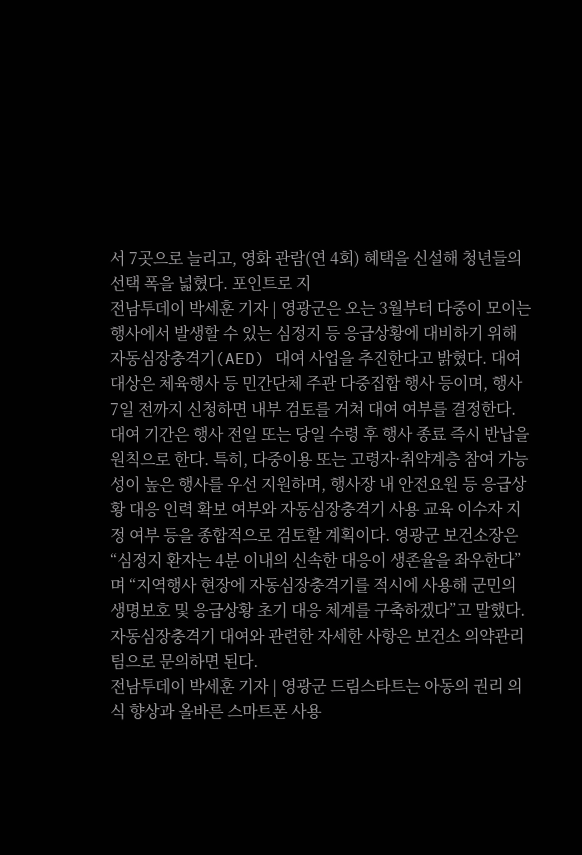서 7곳으로 늘리고, 영화 관람(연 4회) 혜택을 신설해 청년들의 선택 폭을 넓혔다. 포인트로 지
전남투데이 박세훈 기자 | 영광군은 오는 3월부터 다중이 모이는 행사에서 발생할 수 있는 심정지 등 응급상황에 대비하기 위해 자동심장충격기(AED) 대여 사업을 추진한다고 밝혔다. 대여 대상은 체육행사 등 민간단체 주관 다중집합 행사 등이며, 행사 7일 전까지 신청하면 내부 검토를 거쳐 대여 여부를 결정한다. 대여 기간은 행사 전일 또는 당일 수령 후 행사 종료 즉시 반납을 원칙으로 한다. 특히, 다중이용 또는 고령자·취약계층 참여 가능성이 높은 행사를 우선 지원하며, 행사장 내 안전요원 등 응급상황 대응 인력 확보 여부와 자동심장충격기 사용 교육 이수자 지정 여부 등을 종합적으로 검토할 계획이다. 영광군 보건소장은 “심정지 환자는 4분 이내의 신속한 대응이 생존율을 좌우한다”며 “지역행사 현장에 자동심장충격기를 적시에 사용해 군민의 생명보호 및 응급상황 초기 대응 체계를 구축하겠다”고 말했다. 자동심장충격기 대여와 관련한 자세한 사항은 보건소 의약관리팀으로 문의하면 된다.
전남투데이 박세훈 기자 | 영광군 드림스타트는 아동의 권리 의식 향상과 올바른 스마트폰 사용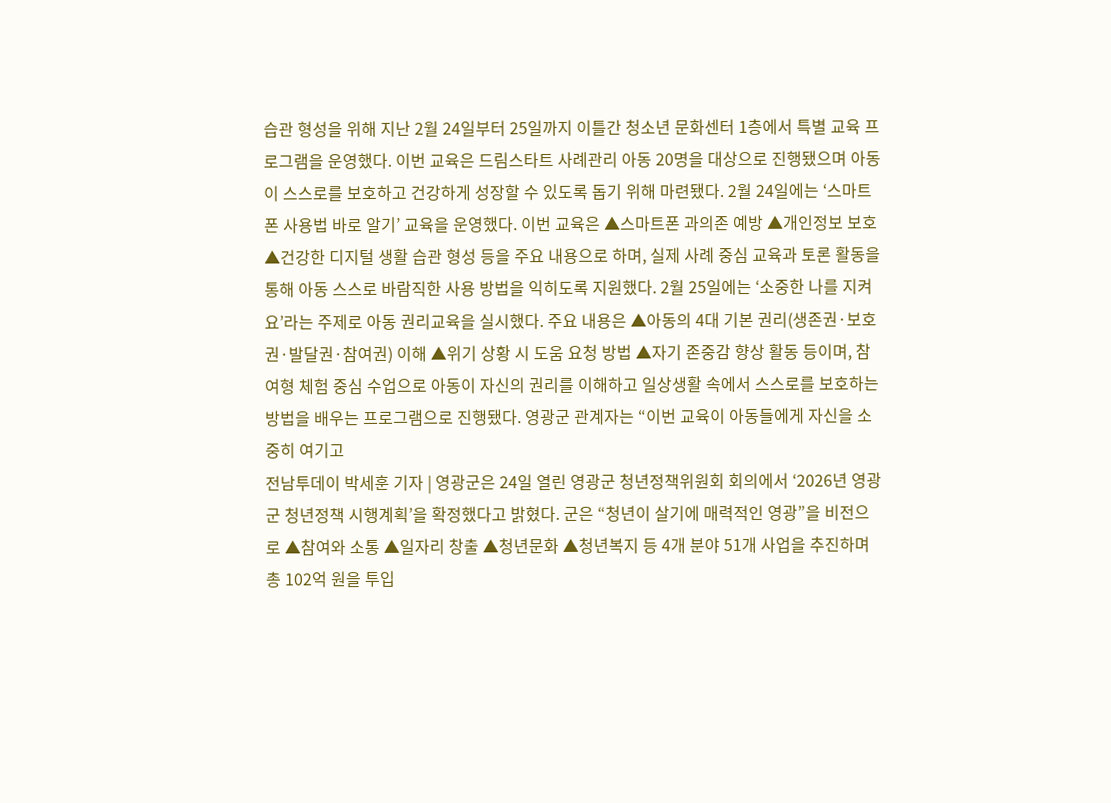습관 형성을 위해 지난 2월 24일부터 25일까지 이틀간 청소년 문화센터 1층에서 특별 교육 프로그램을 운영했다. 이번 교육은 드림스타트 사례관리 아동 20명을 대상으로 진행됐으며 아동이 스스로를 보호하고 건강하게 성장할 수 있도록 돕기 위해 마련됐다. 2월 24일에는 ‘스마트폰 사용법 바로 알기’ 교육을 운영했다. 이번 교육은 ▲스마트폰 과의존 예방 ▲개인정보 보호 ▲건강한 디지털 생활 습관 형성 등을 주요 내용으로 하며, 실제 사례 중심 교육과 토론 활동을 통해 아동 스스로 바람직한 사용 방법을 익히도록 지원했다. 2월 25일에는 ‘소중한 나를 지켜요’라는 주제로 아동 권리교육을 실시했다. 주요 내용은 ▲아동의 4대 기본 권리(생존권·보호권·발달권·참여권) 이해 ▲위기 상황 시 도움 요청 방법 ▲자기 존중감 향상 활동 등이며, 참여형 체험 중심 수업으로 아동이 자신의 권리를 이해하고 일상생활 속에서 스스로를 보호하는 방법을 배우는 프로그램으로 진행됐다. 영광군 관계자는 “이번 교육이 아동들에게 자신을 소중히 여기고
전남투데이 박세훈 기자 | 영광군은 24일 열린 영광군 청년정책위원회 회의에서 ‘2026년 영광군 청년정책 시행계획’을 확정했다고 밝혔다. 군은 “청년이 살기에 매력적인 영광”을 비전으로 ▲참여와 소통 ▲일자리 창출 ▲청년문화 ▲청년복지 등 4개 분야 51개 사업을 추진하며 총 102억 원을 투입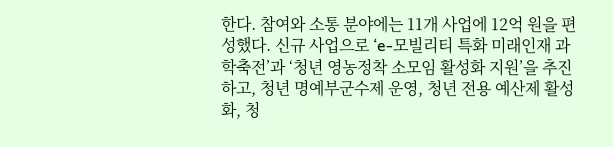한다. 참여와 소통 분야에는 11개 사업에 12억 원을 편성했다. 신규 사업으로 ‘e-모빌리티 특화 미래인재 과학축전’과 ‘청년 영농정착 소모임 활성화 지원’을 추진하고, 청년 명예부군수제 운영, 청년 전용 예산제 활성화, 청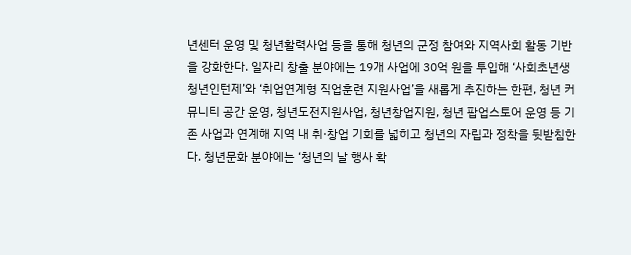년센터 운영 및 청년활력사업 등을 통해 청년의 군정 참여와 지역사회 활동 기반을 강화한다. 일자리 창출 분야에는 19개 사업에 30억 원을 투입해 ‘사회초년생 청년인턴제’와 ‘취업연계형 직업훈련 지원사업’을 새롭게 추진하는 한편, 청년 커뮤니티 공간 운영, 청년도전지원사업, 청년창업지원, 청년 팝업스토어 운영 등 기존 사업과 연계해 지역 내 취·창업 기회를 넓히고 청년의 자립과 정착을 뒷받침한다. 청년문화 분야에는 ‘청년의 날 행사 확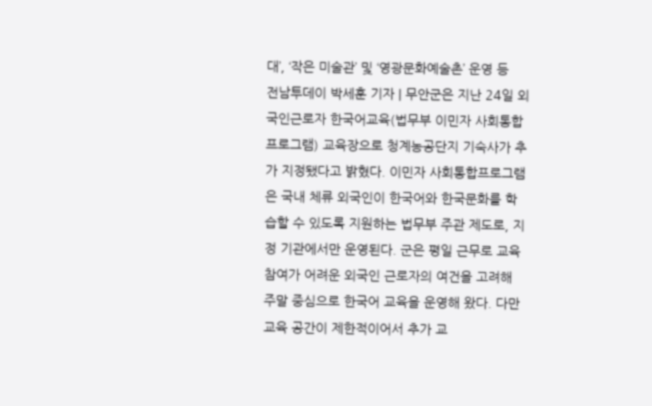대’, ‘작은 미술관’ 및 ‘영광문화예술촌’ 운영 등
전남투데이 박세훈 기자 | 무안군은 지난 24일 외국인근로자 한국어교육(법무부 이민자 사회통합프로그램) 교육장으로 청계농공단지 기숙사가 추가 지정됐다고 밝혔다. 이민자 사회통합프로그램은 국내 체류 외국인이 한국어와 한국문화를 학습할 수 있도록 지원하는 법무부 주관 제도로, 지정 기관에서만 운영된다. 군은 평일 근무로 교육 참여가 어려운 외국인 근로자의 여건을 고려해 주말 중심으로 한국어 교육을 운영해 왔다. 다만 교육 공간이 제한적이어서 추가 교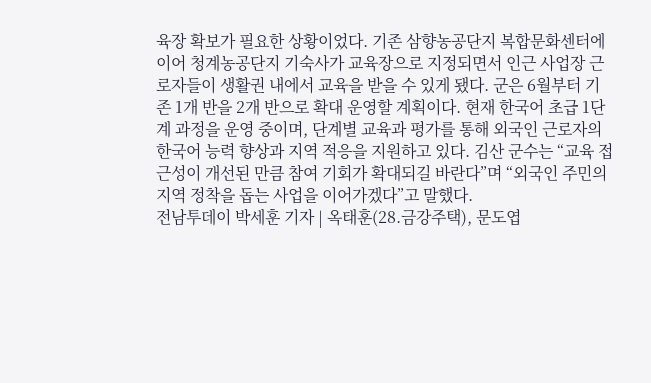육장 확보가 필요한 상황이었다. 기존 삼향농공단지 복합문화센터에 이어 청계농공단지 기숙사가 교육장으로 지정되면서 인근 사업장 근로자들이 생활권 내에서 교육을 받을 수 있게 됐다. 군은 6월부터 기존 1개 반을 2개 반으로 확대 운영할 계획이다. 현재 한국어 초급 1단계 과정을 운영 중이며, 단계별 교육과 평가를 통해 외국인 근로자의 한국어 능력 향상과 지역 적응을 지원하고 있다. 김산 군수는 “교육 접근성이 개선된 만큼 참여 기회가 확대되길 바란다”며 “외국인 주민의 지역 정착을 돕는 사업을 이어가겠다”고 말했다.
전남투데이 박세훈 기자 | 옥태훈(28.금강주택), 문도엽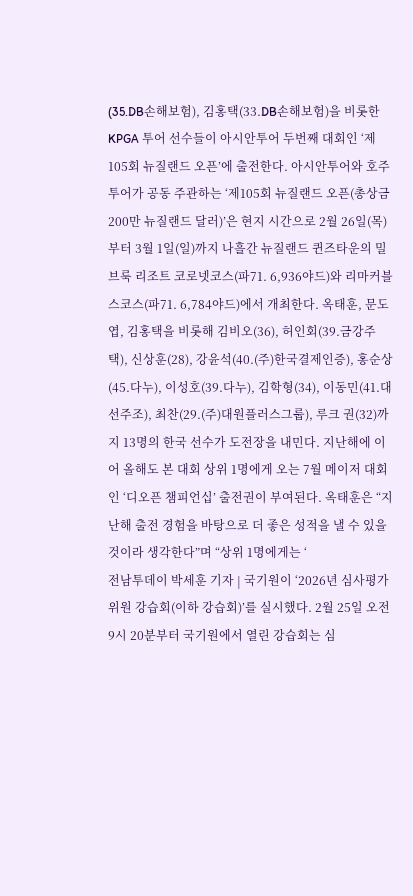(35.DB손해보험), 김홍택(33.DB손해보험)을 비롯한 KPGA 투어 선수들이 아시안투어 두번째 대회인 ‘제105회 뉴질랜드 오픈’에 출전한다. 아시안투어와 호주투어가 공동 주관하는 ‘제105회 뉴질랜드 오픈(총상금 200만 뉴질랜드 달러)’은 현지 시간으로 2월 26일(목)부터 3월 1일(일)까지 나흘간 뉴질랜드 퀸즈타운의 밀브룩 리조트 코로넷코스(파71. 6,936야드)와 리마커블스코스(파71. 6,784야드)에서 개최한다. 옥태훈, 문도엽, 김홍택을 비롯해 김비오(36), 허인회(39.금강주택), 신상훈(28), 강윤석(40.(주)한국결제인증), 홍순상(45.다누), 이성호(39.다누), 김학형(34), 이동민(41.대선주조), 최찬(29.(주)대원플러스그룹), 루크 권(32)까지 13명의 한국 선수가 도전장을 내민다. 지난해에 이어 올해도 본 대회 상위 1명에게 오는 7월 메이저 대회인 ‘디오픈 챔피언십’ 출전권이 부여된다. 옥태훈은 “지난해 출전 경험을 바탕으로 더 좋은 성적을 낼 수 있을 것이라 생각한다”며 “상위 1명에게는 ‘
전남투데이 박세훈 기자 | 국기원이 ‘2026년 심사평가위원 강습회(이하 강습회)’를 실시했다. 2월 25일 오전 9시 20분부터 국기원에서 열린 강습회는 심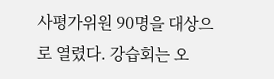사평가위원 90명을 대상으로 열렸다. 강습회는 오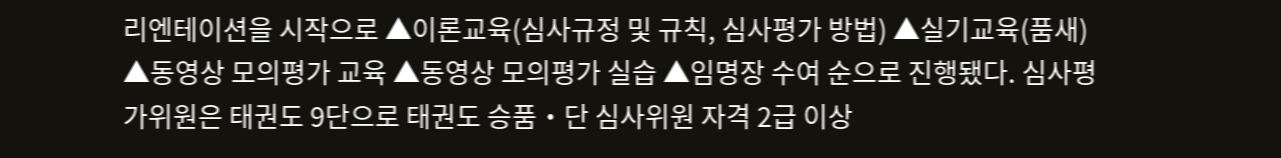리엔테이션을 시작으로 ▲이론교육(심사규정 및 규칙, 심사평가 방법) ▲실기교육(품새) ▲동영상 모의평가 교육 ▲동영상 모의평가 실습 ▲임명장 수여 순으로 진행됐다. 심사평가위원은 태권도 9단으로 태권도 승품‧단 심사위원 자격 2급 이상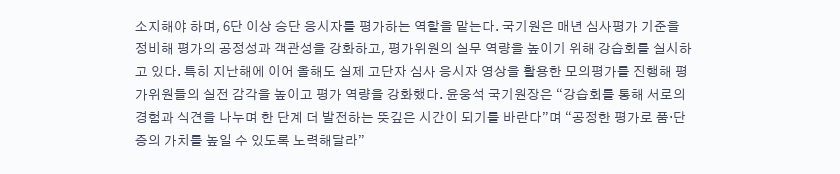소지해야 하며, 6단 이상 승단 응시자를 평가하는 역할을 맡는다. 국기원은 매년 심사평가 기준을 정비해 평가의 공정성과 객관성을 강화하고, 평가위원의 실무 역량을 높이기 위해 강습회를 실시하고 있다. 특히 지난해에 이어 올해도 실제 고단자 심사 응시자 영상을 활용한 모의평가를 진행해 평가위원들의 실전 감각을 높이고 평가 역량을 강화했다. 윤웅석 국기원장은 “강습회를 통해 서로의 경험과 식견을 나누며 한 단계 더 발전하는 뜻깊은 시간이 되기를 바란다”며 “공정한 평가로 품‧단증의 가치를 높일 수 있도록 노력해달라”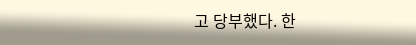고 당부했다. 한